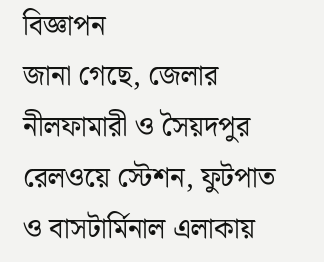বিজ্ঞাপন
জানা গেছে, জেলার নীলফামারী ও সৈয়দপুর রেলওয়ে স্টেশন, ফুটপাত ও বাসটার্মিনাল এলাকায়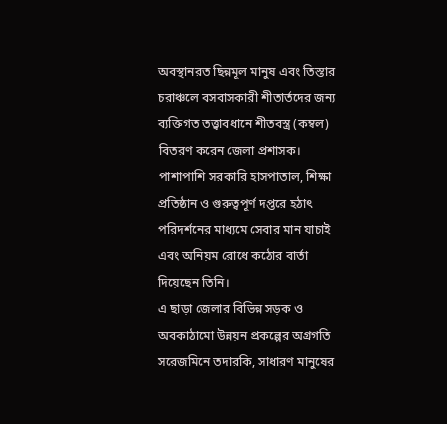অবস্থানরত ছিন্নমূল মানুষ এবং তিস্তার চরাঞ্চলে বসবাসকারী শীতার্তদের জন্য ব্যক্তিগত তত্ত্বাবধানে শীতবস্ত্র (কম্বল) বিতরণ করেন জেলা প্রশাসক। পাশাপাশি সরকারি হাসপাতাল, শিক্ষা প্রতিষ্ঠান ও গুরুত্বপূর্ণ দপ্তরে হঠাৎ পরিদর্শনের মাধ্যমে সেবার মান যাচাই এবং অনিয়ম রোধে কঠোর বার্তা দিয়েছেন তিনি।
এ ছাড়া জেলার বিভিন্ন সড়ক ও অবকাঠামো উন্নয়ন প্রকল্পের অগ্রগতি সরেজমিনে তদারকি, সাধারণ মানুষের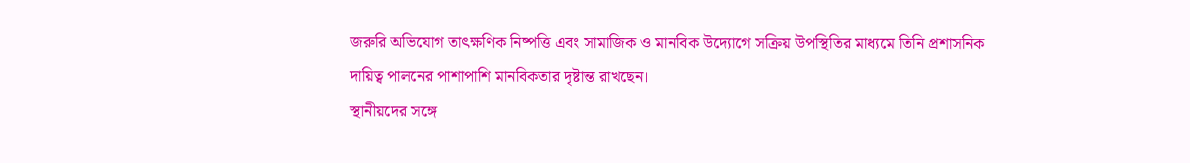জরুরি অভিযোগ তাৎক্ষণিক নিষ্পত্তি এবং সামাজিক ও মানবিক উদ্যোগে সক্রিয় উপস্থিতির মাধ্যমে তিনি প্রশাসনিক দায়িত্ব পালনের পাশাপাশি মানবিকতার দৃষ্টান্ত রাখছেন।
স্থানীয়দের সঙ্গে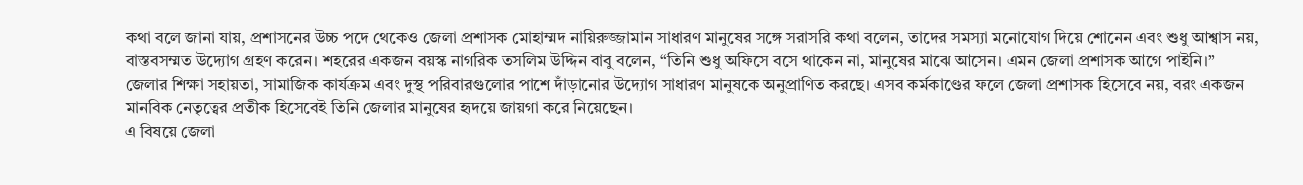কথা বলে জানা যায়, প্রশাসনের উচ্চ পদে থেকেও জেলা প্রশাসক মোহাম্মদ নায়িরুজ্জামান সাধারণ মানুষের সঙ্গে সরাসরি কথা বলেন, তাদের সমস্যা মনোযোগ দিয়ে শোনেন এবং শুধু আশ্বাস নয়, বাস্তবসম্মত উদ্যোগ গ্রহণ করেন। শহরের একজন বয়স্ক নাগরিক তসলিম উদ্দিন বাবু বলেন, “তিনি শুধু অফিসে বসে থাকেন না, মানুষের মাঝে আসেন। এমন জেলা প্রশাসক আগে পাইনি।”
জেলার শিক্ষা সহায়তা, সামাজিক কার্যক্রম এবং দুস্থ পরিবারগুলোর পাশে দাঁড়ানোর উদ্যোগ সাধারণ মানুষকে অনুপ্রাণিত করছে। এসব কর্মকাণ্ডের ফলে জেলা প্রশাসক হিসেবে নয়, বরং একজন মানবিক নেতৃত্বের প্রতীক হিসেবেই তিনি জেলার মানুষের হৃদয়ে জায়গা করে নিয়েছেন।
এ বিষয়ে জেলা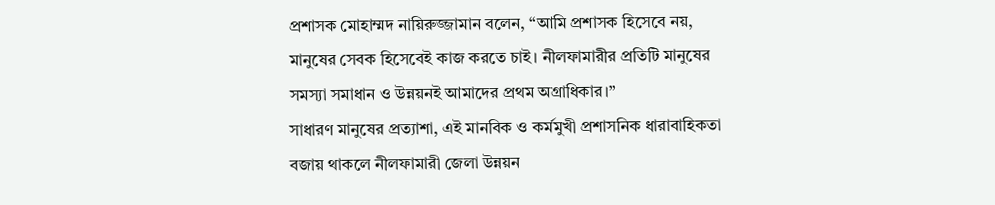প্রশাসক মোহাম্মদ নায়িরুজ্জামান বলেন, “আমি প্রশাসক হিসেবে নয়, মানুষের সেবক হিসেবেই কাজ করতে চাই। নীলফামারীর প্রতিটি মানুষের সমস্যা সমাধান ও উন্নয়নই আমাদের প্রথম অগ্রাধিকার।”
সাধারণ মানুষের প্রত্যাশা, এই মানবিক ও কর্মমুখী প্রশাসনিক ধারাবাহিকতা বজায় থাকলে নীলফামারী জেলা উন্নয়ন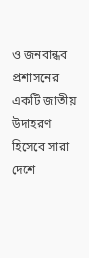ও জনবান্ধব প্রশাসনের একটি জাতীয় উদাহরণ হিসেবে সারা দেশে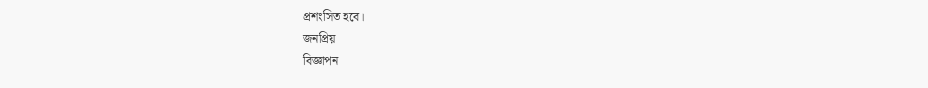প্রশংসিত হবে।
জনপ্রিয়
বিজ্ঞাপন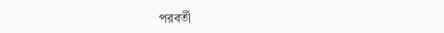পরবর্তী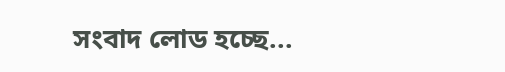সংবাদ লোড হচ্ছে...